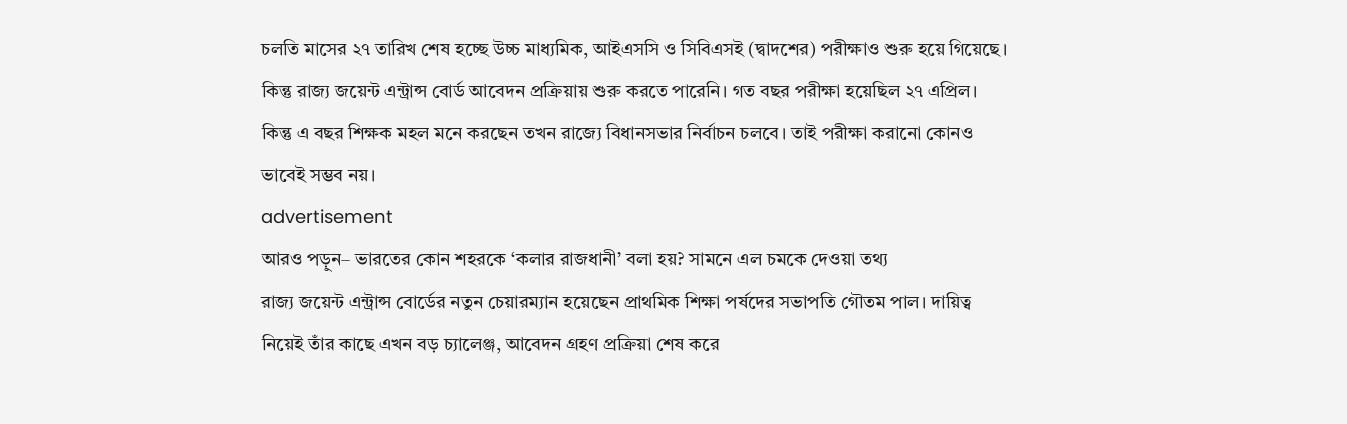চলতি মাসের ২৭ তারিখ শেষ হচ্ছে উচ্চ মাধ্যমিক, আইএসসি ও সিবিএসই (দ্বাদশের) পরীক্ষাও শুরু হয়ে গিয়েছে। কিন্তু রাজ্য জয়েন্ট এন্ট্রান্স বোর্ড আবেদন প্রক্রিয়ায় শুরু করতে পারেনি। গত বছর পরীক্ষা হয়েছিল ২৭ এপ্রিল। কিন্তু এ বছর শিক্ষক মহল মনে করছেন তখন রাজ্যে বিধানসভার নির্বাচন চলবে। তাই পরীক্ষা করানো কোনও ভাবেই সম্ভব নয়।
advertisement
আরও পড়ুন– ভারতের কোন শহরকে ‘কলার রাজধানী’ বলা হয়? সামনে এল চমকে দেওয়া তথ্য
রাজ্য জয়েন্ট এন্ট্রান্স বোর্ডের নতুন চেয়ারম্যান হয়েছেন প্রাথমিক শিক্ষা পর্ষদের সভাপতি গৌতম পাল। দায়িত্ব নিয়েই তাঁর কাছে এখন বড় চ্যালেঞ্জ, আবেদন গ্রহণ প্রক্রিয়া শেষ করে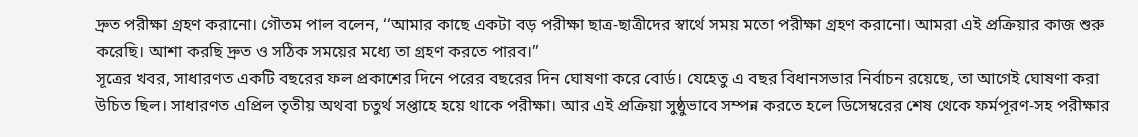দ্রুত পরীক্ষা গ্রহণ করানো। গৌতম পাল বলেন, ‘‘আমার কাছে একটা বড় পরীক্ষা ছাত্র-ছাত্রীদের স্বার্থে সময় মতো পরীক্ষা গ্রহণ করানো। আমরা এই প্রক্রিয়ার কাজ শুরু করেছি। আশা করছি দ্রুত ও সঠিক সময়ের মধ্যে তা গ্রহণ করতে পারব।’’
সূত্রের খবর, সাধারণত একটি বছরের ফল প্রকাশের দিনে পরের বছরের দিন ঘোষণা করে বোর্ড। যেহেতু এ বছর বিধানসভার নির্বাচন রয়েছে, তা আগেই ঘোষণা করা উচিত ছিল। সাধারণত এপ্রিল তৃতীয় অথবা চতুর্থ সপ্তাহে হয়ে থাকে পরীক্ষা। আর এই প্রক্রিয়া সুষ্ঠুভাবে সম্পন্ন করতে হলে ডিসেম্বরের শেষ থেকে ফর্মপূরণ-সহ পরীক্ষার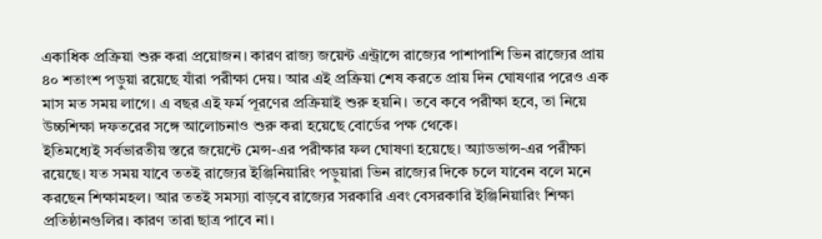একাধিক প্রক্রিয়া শুরু করা প্রয়োজন। কারণ রাজ্য জয়েন্ট এন্ট্রান্সে রাজ্যের পাশাপাশি ভিন রাজ্যের প্রায় ৪০ শতাংশ পড়ুয়া রয়েছে যাঁরা পরীক্ষা দেয়। আর এই প্রক্রিয়া শেষ করতে প্রায় দিন ঘোষণার পরেও এক মাস মত সময় লাগে। এ বছর এই ফর্ম পূরণের প্রক্রিয়াই শুরু হয়নি। তবে কবে পরীক্ষা হবে, তা নিয়ে উচ্চশিক্ষা দফতরের সঙ্গে আলোচনাও শুরু করা হয়েছে বোর্ডের পক্ষ থেকে।
ইতিমধ্যেই সর্বভারতীয় স্তরে জয়েন্টে মেন্স-এর পরীক্ষার ফল ঘোষণা হয়েছে। অ্যাডভান্স-এর পরীক্ষা রয়েছে। যত সময় যাবে ততই রাজ্যের ইঞ্জিনিয়ারিং পড়ুয়ারা ভিন রাজ্যের দিকে চলে যাবেন বলে মনে করছেন শিক্ষামহল। আর ততই সমস্যা বাড়বে রাজ্যের সরকারি এবং বেসরকারি ইঞ্জিনিয়ারিং শিক্ষা প্রতিষ্ঠানগুলির। কারণ তারা ছাত্র পাবে না।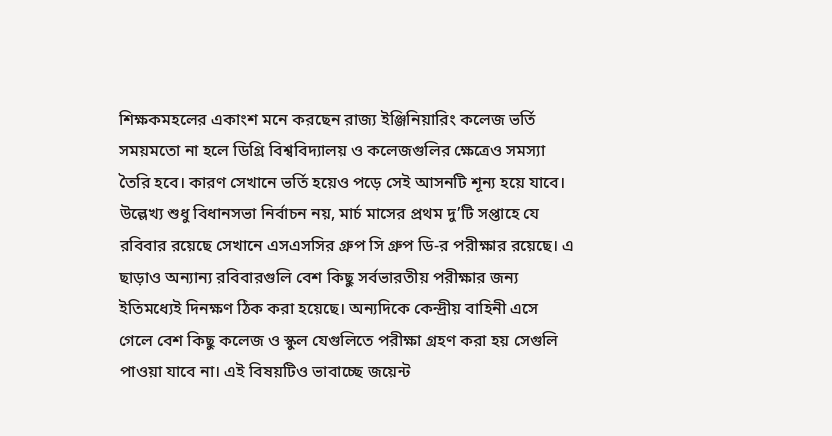শিক্ষকমহলের একাংশ মনে করছেন রাজ্য ইঞ্জিনিয়ারিং কলেজ ভর্তি সময়মতো না হলে ডিগ্রি বিশ্ববিদ্যালয় ও কলেজগুলির ক্ষেত্রেও সমস্যা তৈরি হবে। কারণ সেখানে ভর্তি হয়েও পড়ে সেই আসনটি শূন্য হয়ে যাবে।
উল্লেখ্য শুধু বিধানসভা নির্বাচন নয়, মার্চ মাসের প্রথম দু’টি সপ্তাহে যে রবিবার রয়েছে সেখানে এসএসসির গ্রুপ সি গ্রুপ ডি-র পরীক্ষার রয়েছে। এ ছাড়াও অন্যান্য রবিবারগুলি বেশ কিছু সর্বভারতীয় পরীক্ষার জন্য ইতিমধ্যেই দিনক্ষণ ঠিক করা হয়েছে। অন্যদিকে কেন্দ্রীয় বাহিনী এসে গেলে বেশ কিছু কলেজ ও স্কুল যেগুলিতে পরীক্ষা গ্রহণ করা হয় সেগুলি পাওয়া যাবে না। এই বিষয়টিও ভাবাচ্ছে জয়েন্ট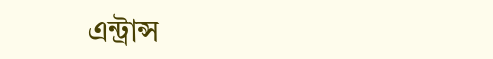এন্ট্রান্স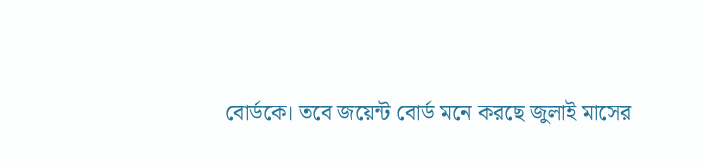বোর্ডকে। তবে জয়েন্ট বোর্ড মনে করছে জুলাই মাসের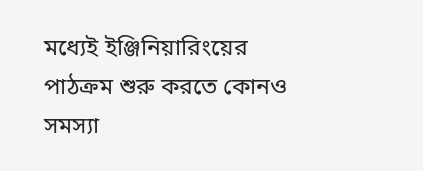মধ্যেই ইঞ্জিনিয়ারিংয়ের পাঠক্রম শুরু করতে কোনও সমস্যা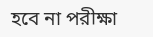হবে না পরীক্ষা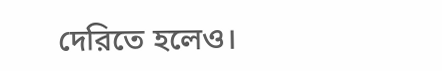দেরিতে হলেও।